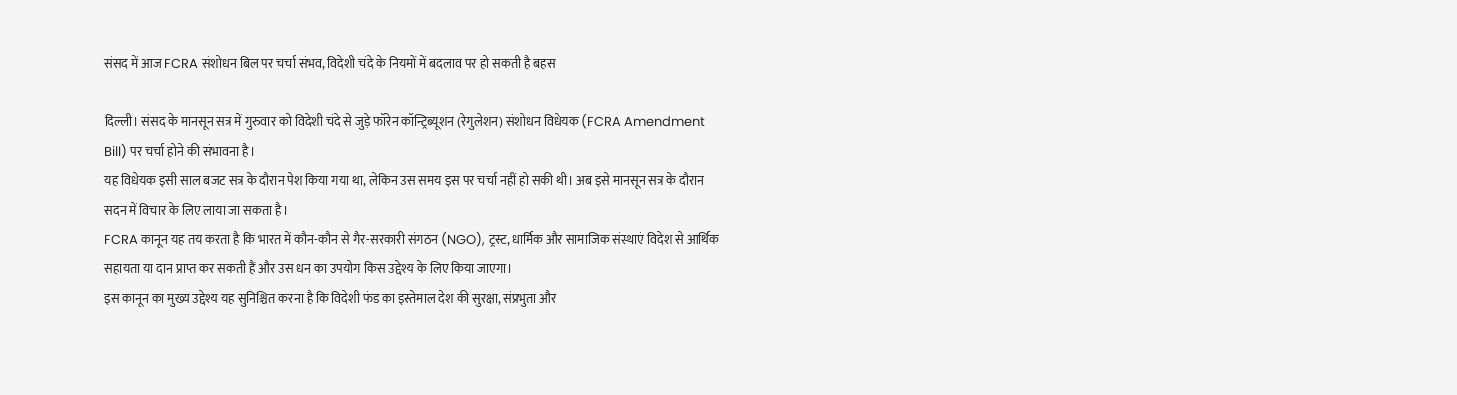संसद में आज FCRA संशोधन बिल पर चर्चा संभव, विदेशी चंदे के नियमों में बदलाव पर हो सकती है बहस

दिल्ली। संसद के मानसून सत्र में गुरुवार को विदेशी चंदे से जुड़े फॉरेन कॉन्ट्रिब्यूशन (रेगुलेशन) संशोधन विधेयक (FCRA Amendment Bill) पर चर्चा होने की संभावना है।
यह विधेयक इसी साल बजट सत्र के दौरान पेश किया गया था, लेकिन उस समय इस पर चर्चा नहीं हो सकी थी। अब इसे मानसून सत्र के दौरान सदन में विचार के लिए लाया जा सकता है।
FCRA कानून यह तय करता है कि भारत में कौन-कौन से गैर-सरकारी संगठन (NGO), ट्रस्ट, धार्मिक और सामाजिक संस्थाएं विदेश से आर्थिक सहायता या दान प्राप्त कर सकती हैं और उस धन का उपयोग किस उद्देश्य के लिए किया जाएगा।
इस कानून का मुख्य उद्देश्य यह सुनिश्चित करना है कि विदेशी फंड का इस्तेमाल देश की सुरक्षा, संप्रभुता और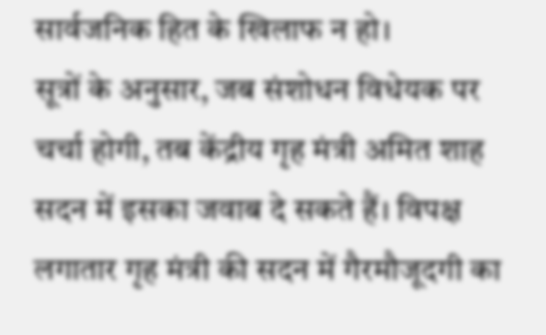सार्वजनिक हित के खिलाफ न हो।
सूत्रों के अनुसार, जब संशोधन विधेयक पर चर्चा होगी, तब केंद्रीय गृह मंत्री अमित शाह सदन में इसका जवाब दे सकते हैं। विपक्ष लगातार गृह मंत्री की सदन में गैरमौजूदगी का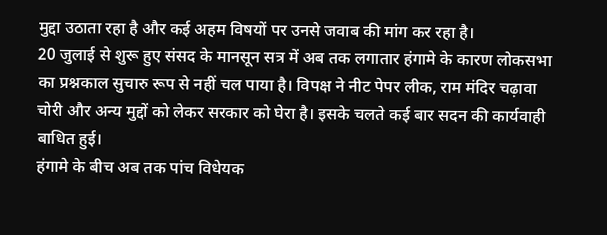मुद्दा उठाता रहा है और कई अहम विषयों पर उनसे जवाब की मांग कर रहा है।
20 जुलाई से शुरू हुए संसद के मानसून सत्र में अब तक लगातार हंगामे के कारण लोकसभा का प्रश्नकाल सुचारु रूप से नहीं चल पाया है। विपक्ष ने नीट पेपर लीक, राम मंदिर चढ़ावा चोरी और अन्य मुद्दों को लेकर सरकार को घेरा है। इसके चलते कई बार सदन की कार्यवाही बाधित हुई।
हंगामे के बीच अब तक पांच विधेयक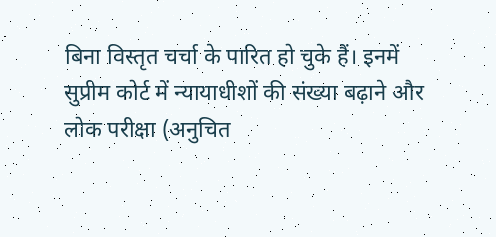बिना विस्तृत चर्चा के पारित हो चुके हैं। इनमें सुप्रीम कोर्ट में न्यायाधीशों की संख्या बढ़ाने और लोक परीक्षा (अनुचित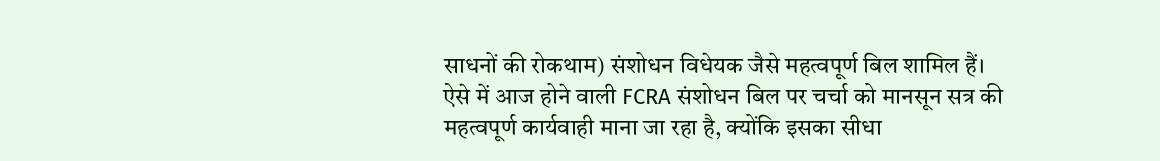साधनों की रोकथाम) संशोधन विधेयक जैसे महत्वपूर्ण बिल शामिल हैं।
ऐसे में आज होने वाली FCRA संशोधन बिल पर चर्चा को मानसून सत्र की महत्वपूर्ण कार्यवाही माना जा रहा है, क्योंकि इसका सीधा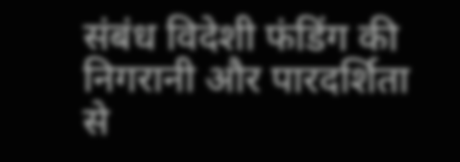संबंध विदेशी फंडिंग की निगरानी और पारदर्शिता से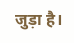जुड़ा है।